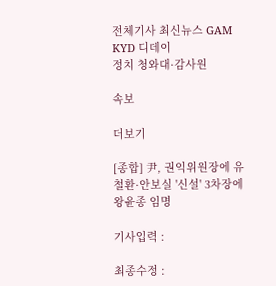전체기사 최신뉴스 GAM
KYD 디데이
정치 청와대·감사원

속보

더보기

[종합] 尹, 권익위원장에 유철환·안보실 '신설' 3차장에 왕윤종 임명

기사입력 :

최종수정 :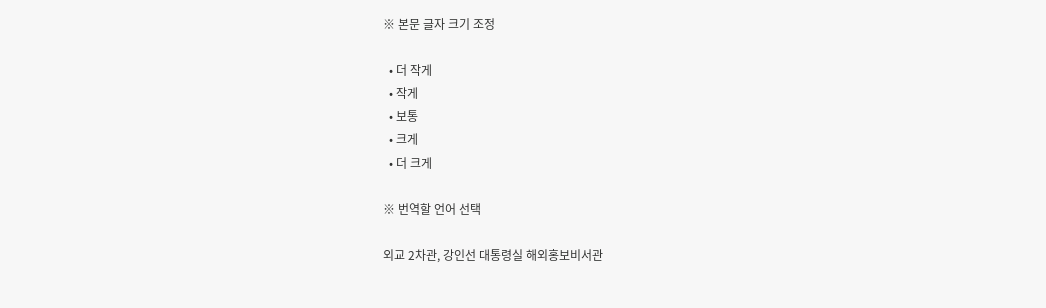※ 본문 글자 크기 조정

  • 더 작게
  • 작게
  • 보통
  • 크게
  • 더 크게

※ 번역할 언어 선택

외교 2차관, 강인선 대통령실 해외홍보비서관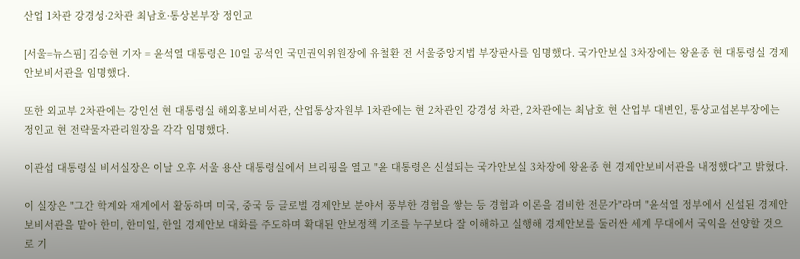산업 1차관 강경성·2차관 최남호·통상본부장 정인교

[서울=뉴스핌] 김승현 기자 = 윤석열 대통령은 10일 공석인 국민권익위원장에 유철환 전 서울중앙지법 부장판사를 임명했다. 국가안보실 3차장에는 왕윤종 현 대통령실 경제안보비서관을 임명했다.

또한 외교부 2차관에는 강인선 현 대통령실 해외홍보비서관, 산업통상자원부 1차관에는 현 2차관인 강경성 차관, 2차관에는 최남호 현 산업부 대변인, 통상교섭본부장에는 정인교 현 전략물자관리원장을 각각 임명했다.

이관섭 대통령실 비서실장은 이날 오후 서울 용산 대통령실에서 브리핑을 열고 "윤 대통령은 신설되는 국가안보실 3차장에 왕윤종 현 경제안보비서관을 내정했다"고 밝혔다.

이 실장은 "그간 학계와 재계에서 활동하며 미국, 중국 등 글로벌 경제안보 분야서 풍부한 경험을 쌓는 등 경험과 이론을 겸비한 전문가"라며 "윤석열 정부에서 신설된 경제안보비서관을 맡아 한미, 한미일, 한일 경제안보 대화를 주도하며 확대된 안보정책 기조를 누구보다 잘 이해하고 실행해 경제안보를 둘러싼 세계 무대에서 국익을 선양할 것으로 기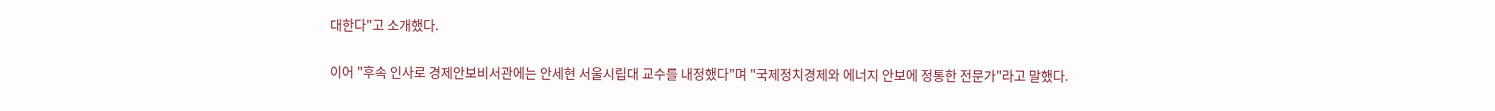대한다"고 소개했다.

이어 "후속 인사로 경제안보비서관에는 안세현 서울시립대 교수를 내정했다"며 "국제정치경제와 에너지 안보에 정통한 전문가"라고 말했다.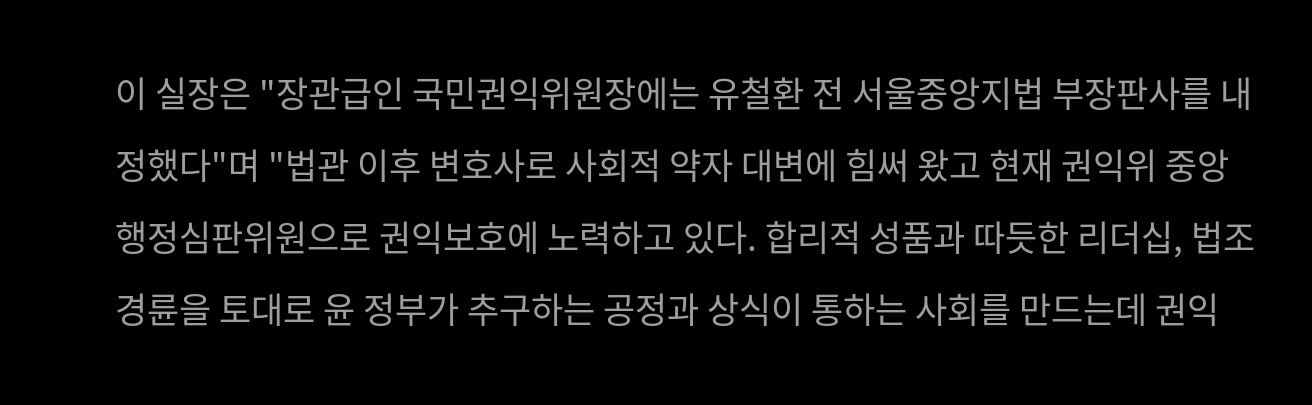이 실장은 "장관급인 국민권익위원장에는 유철환 전 서울중앙지법 부장판사를 내정했다"며 "법관 이후 변호사로 사회적 약자 대변에 힘써 왔고 현재 권익위 중앙행정심판위원으로 권익보호에 노력하고 있다. 합리적 성품과 따듯한 리더십, 법조 경륜을 토대로 윤 정부가 추구하는 공정과 상식이 통하는 사회를 만드는데 권익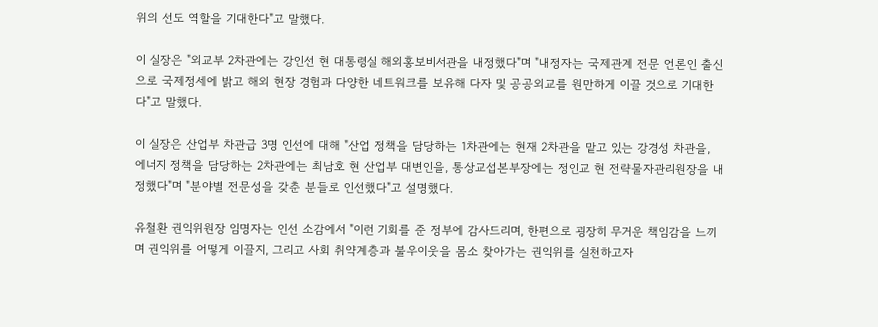위의 선도 역할을 기대한다"고 말했다.

이 실장은 "외교부 2차관에는 강인선 현 대통령실 해외홍보비서관을 내정했다"며 "내정자는 국제관계 전문 언론인 출신으로 국제정세에 밝고 해외 현장 경험과 다양한 네트워크를 보유해 다자 및 공공외교를 원만하게 이끌 것으로 기대한다"고 말했다.

이 실장은 산업부 차관급 3명 인선에 대해 "산업 정책을 담당하는 1차관에는 현재 2차관을 맡고 있는 강경성 차관을, 에너지 정책을 담당하는 2차관에는 최남호 현 산업부 대변인을, 통상교섭본부장에는 정인교 현 전략물자관리원장을 내정했다"며 "분야별 전문성을 갖춘 분들로 인선했다"고 설명했다.

유철환 권익위원장 임명자는 인선 소감에서 "이런 기회를 준 정부에 감사드리며, 한편으로 굉장히 무거운 책임감을 느끼며 권익위를 어떻게 이끌지, 그리고 사회 취약계층과 불우이웃을 몸소 찾아가는 권익위를 실천하고자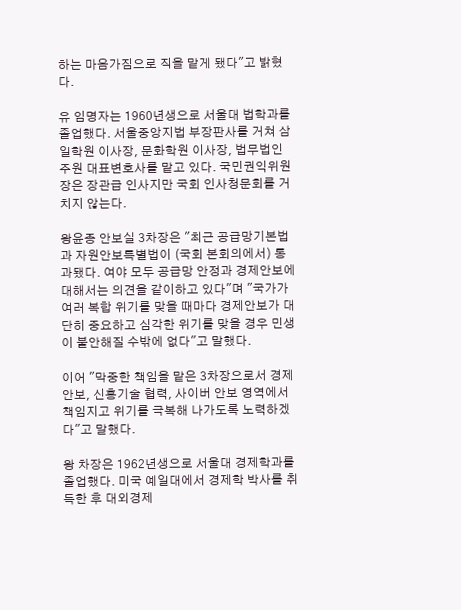하는 마음가짐으로 직을 맡게 됐다"고 밝혔다.

유 임명자는 1960년생으로 서울대 법학과를 졸업했다. 서울중앙지법 부장판사를 거쳐 삼일학원 이사장, 문화학원 이사장, 법무법인 주원 대표변호사를 맡고 있다. 국민권익위원장은 장관급 인사지만 국회 인사청문회를 거치지 않는다.

왕윤종 안보실 3차장은 "최근 공급망기본법과 자원안보특별법이 (국회 본회의에서) 통과됐다. 여야 모두 공급망 안정과 경제안보에 대해서는 의견을 같이하고 있다"며 "국가가 여러 복합 위기를 맞을 때마다 경제안보가 대단히 중요하고 심각한 위기를 맞을 경우 민생이 불안해질 수밖에 없다"고 말했다.

이어 "막중한 책임을 맡은 3차장으로서 경제안보, 신흥기술 협력, 사이버 안보 영역에서 책임지고 위기를 극복해 나가도록 노력하겠다"고 말했다.

왕 차장은 1962년생으로 서울대 경제학과를 졸업했다. 미국 예일대에서 경제학 박사를 취득한 후 대외경제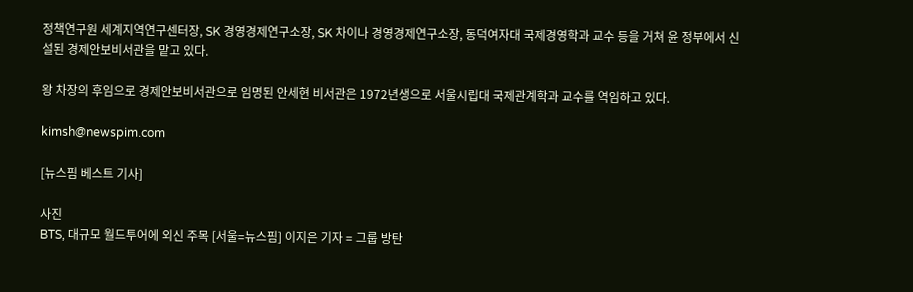정책연구원 세계지역연구센터장, SK 경영경제연구소장, SK 차이나 경영경제연구소장, 동덕여자대 국제경영학과 교수 등을 거쳐 윤 정부에서 신설된 경제안보비서관을 맡고 있다.

왕 차장의 후임으로 경제안보비서관으로 임명된 안세현 비서관은 1972년생으로 서울시립대 국제관계학과 교수를 역임하고 있다.

kimsh@newspim.com

[뉴스핌 베스트 기사]

사진
BTS, 대규모 월드투어에 외신 주목 [서울=뉴스핌] 이지은 기자 = 그룹 방탄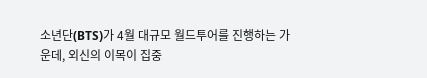소년단(BTS)가 4월 대규모 월드투어를 진행하는 가운데, 외신의 이목이 집중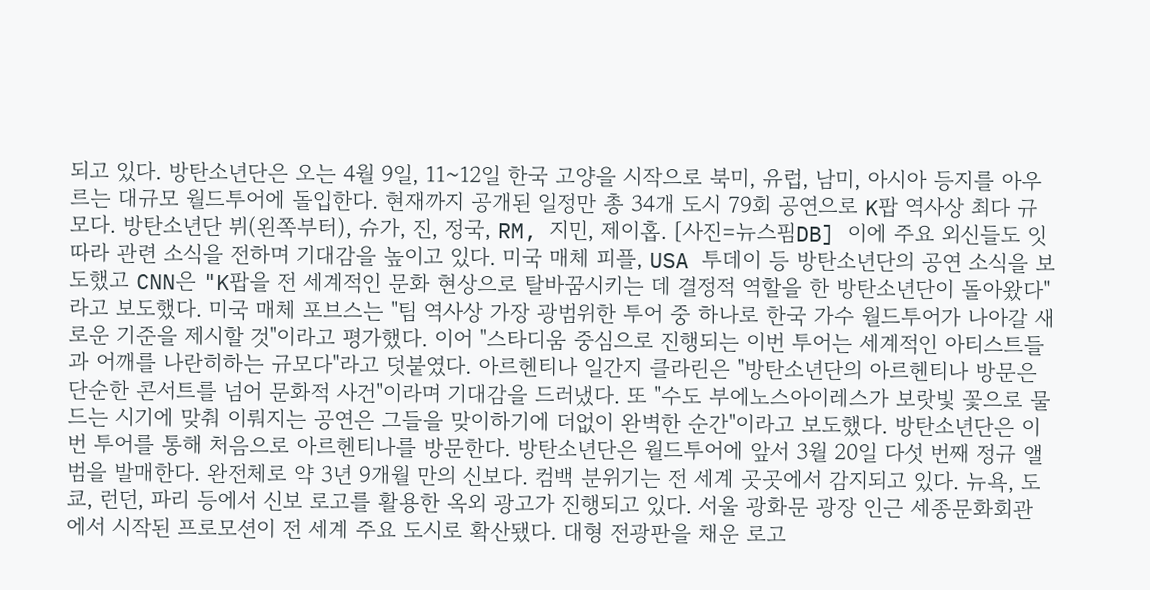되고 있다. 방탄소년단은 오는 4월 9일, 11~12일 한국 고양을 시작으로 북미, 유럽, 남미, 아시아 등지를 아우르는 대규모 월드투어에 돌입한다. 현재까지 공개된 일정만 총 34개 도시 79회 공연으로 K팝 역사상 최다 규모다. 방탄소년단 뷔(왼쪽부터), 슈가, 진, 정국, RM, 지민, 제이홉. [사진=뉴스핌DB] 이에 주요 외신들도 잇따라 관련 소식을 전하며 기대감을 높이고 있다. 미국 매체 피플, USA 투데이 등 방탄소년단의 공연 소식을 보도했고 CNN은 "K팝을 전 세계적인 문화 현상으로 탈바꿈시키는 데 결정적 역할을 한 방탄소년단이 돌아왔다"라고 보도했다. 미국 매체 포브스는 "팀 역사상 가장 광범위한 투어 중 하나로 한국 가수 월드투어가 나아갈 새로운 기준을 제시할 것"이라고 평가했다. 이어 "스타디움 중심으로 진행되는 이번 투어는 세계적인 아티스트들과 어깨를 나란히하는 규모다"라고 덧붙였다. 아르헨티나 일간지 클라린은 "방탄소년단의 아르헨티나 방문은 단순한 콘서트를 넘어 문화적 사건"이라며 기대감을 드러냈다. 또 "수도 부에노스아이레스가 보랏빛 꽃으로 물드는 시기에 맞춰 이뤄지는 공연은 그들을 맞이하기에 더없이 완벽한 순간"이라고 보도했다. 방탄소년단은 이번 투어를 통해 처음으로 아르헨티나를 방문한다. 방탄소년단은 월드투어에 앞서 3월 20일 다섯 번째 정규 앨범을 발매한다. 완전체로 약 3년 9개월 만의 신보다. 컴백 분위기는 전 세계 곳곳에서 감지되고 있다. 뉴욕, 도쿄, 런던, 파리 등에서 신보 로고를 활용한 옥외 광고가 진행되고 있다. 서울 광화문 광장 인근 세종문화회관에서 시작된 프로모션이 전 세계 주요 도시로 확산됐다. 대형 전광판을 채운 로고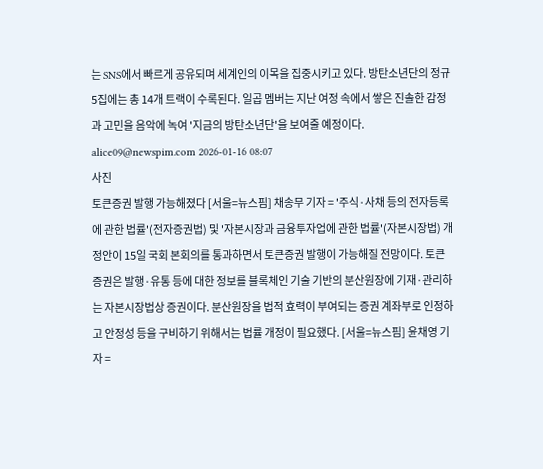는 SNS에서 빠르게 공유되며 세계인의 이목을 집중시키고 있다. 방탄소년단의 정규 5집에는 총 14개 트랙이 수록된다. 일곱 멤버는 지난 여정 속에서 쌓은 진솔한 감정과 고민을 음악에 녹여 '지금의 방탄소년단'을 보여줄 예정이다. alice09@newspim.com 2026-01-16 08:07
사진
토큰증권 발행 가능해졌다 [서울=뉴스핌] 채송무 기자 = '주식·사채 등의 전자등록에 관한 법률'(전자증권법) 및 '자본시장과 금융투자업에 관한 법률'(자본시장법) 개정안이 15일 국회 본회의를 통과하면서 토큰증권 발행이 가능해질 전망이다. 토큰증권은 발행·유통 등에 대한 정보를 블록체인 기술 기반의 분산원장에 기재·관리하는 자본시장법상 증권이다. 분산원장을 법적 효력이 부여되는 증권 계좌부로 인정하고 안정성 등을 구비하기 위해서는 법률 개정이 필요했다. [서울=뉴스핌] 윤채영 기자 =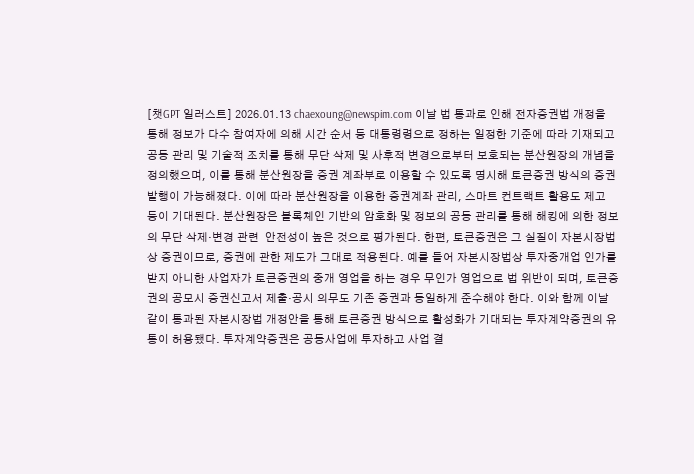[챗GPT 일러스트] 2026.01.13 chaexoung@newspim.com 이날 법 통과로 인해 전자증권법 개정을 통해 정보가 다수 참여자에 의해 시간 순서 등 대통령령으로 정하는 일정한 기준에 따라 기재되고 공동 관리 및 기술적 조치를 통해 무단 삭제 및 사후적 변경으로부터 보호되는 분산원장의 개념을 정의했으며, 이를 통해 분산원장을 증권 계좌부로 이용할 수 있도록 명시해 토큰증권 방식의 증권 발행이 가능해졌다. 이에 따라 분산원장을 이용한 증권계좌 관리, 스마트 컨트랙트 활용도 제고 등이 기대된다. 분산원장은 블록체인 기반의 암호화 및 정보의 공동 관리를 통해 해킹에 의한 정보의 무단 삭제·변경 관련  안전성이 높은 것으로 평가된다. 한편, 토큰증권은 그 실질이 자본시장법상 증권이므로, 증권에 관한 제도가 그대로 적용된다. 예를 들어 자본시장법상 투자중개업 인가를 받지 아니한 사업자가 토큰증권의 중개 영업을 하는 경우 무인가 영업으로 법 위반이 되며, 토큰증권의 공모시 증권신고서 제출·공시 의무도 기존 증권과 동일하게 준수해야 한다. 이와 함께 이날 같이 통과된 자본시장법 개정안을 통해 토큰증권 방식으로 활성화가 기대되는 투자계약증권의 유통이 허용됐다. 투자계약증권은 공동사업에 투자하고 사업 결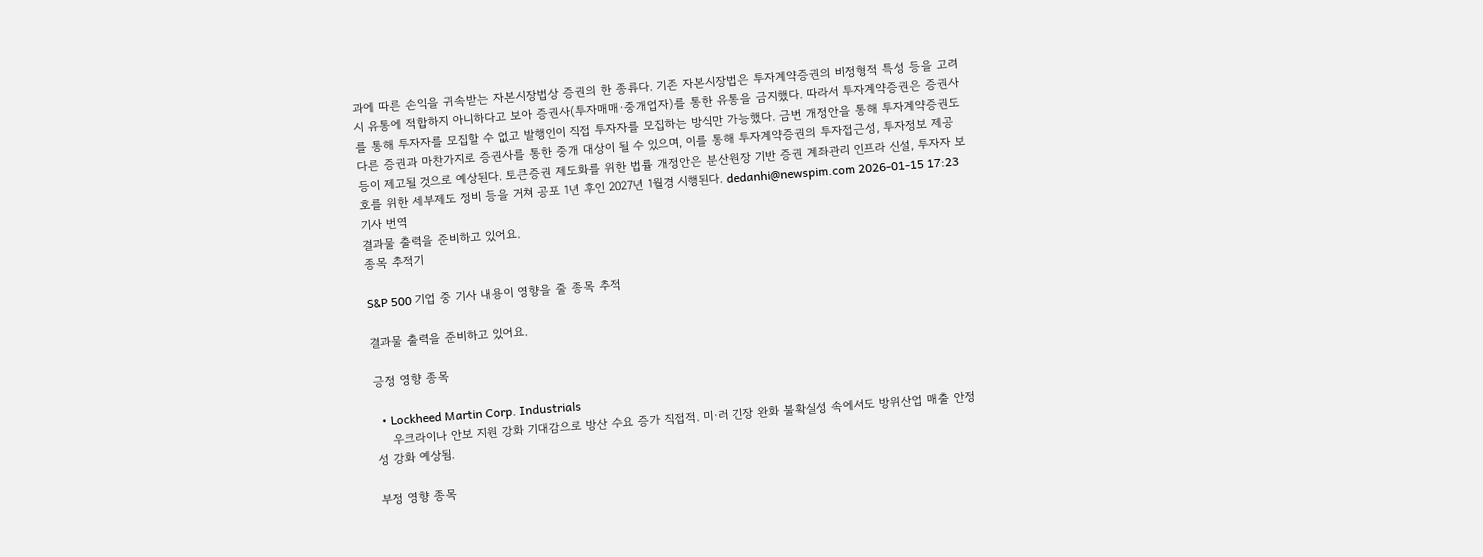과에 따른 손익을 귀속받는 자본시장법상 증권의 한 종류다. 기존 자본시장법은 투자계약증권의 비정형적 특성 등을 고려시 유통에 적합하지 아니하다고 보아 증권사(투자매매·중개업자)를 통한 유통을 금지했다. 따라서 투자계약증권은 증권사를 통해 투자자를 모집할 수 없고 발행인이 직접 투자자를 모집하는 방식만 가능했다. 금번 개정안을 통해 투자계약증권도 다른 증권과 마찬가지로 증권사를 통한 중개 대상이 될 수 있으며, 이를 통해 투자계약증권의 투자접근성, 투자정보 제공 등이 제고될 것으로 예상된다. 토큰증권 제도화를 위한 법률 개정안은 분산원장 기반 증권 계좌관리 인프라 신설, 투자자 보호를 위한 세부제도 정비 등을 거쳐 공포 1년 후인 2027년 1월경 시행된다. dedanhi@newspim.com 2026-01-15 17:23
기사 번역
결과물 출력을 준비하고 있어요.
종목 추적기

S&P 500 기업 중 기사 내용이 영향을 줄 종목 추적

결과물 출력을 준비하고 있어요.

긍정 영향 종목

  • Lockheed Martin Corp. Industrials
    우크라이나 안보 지원 강화 기대감으로 방산 수요 증가 직접적. 미·러 긴장 완화 불확실성 속에서도 방위산업 매출 안정성 강화 예상됨.

부정 영향 종목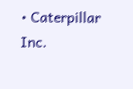• Caterpillar Inc.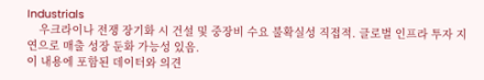Industrials
    우크라이나 전쟁 장기화 시 건설 및 중장비 수요 불확실성 직접적. 글로벌 인프라 투자 지연으로 매출 성장 둔화 가능성 있음.
이 내용에 포함된 데이터와 의견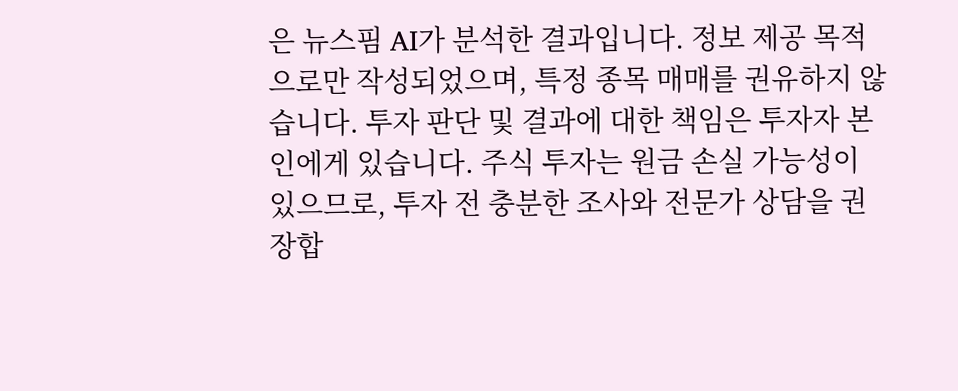은 뉴스핌 AI가 분석한 결과입니다. 정보 제공 목적으로만 작성되었으며, 특정 종목 매매를 권유하지 않습니다. 투자 판단 및 결과에 대한 책임은 투자자 본인에게 있습니다. 주식 투자는 원금 손실 가능성이 있으므로, 투자 전 충분한 조사와 전문가 상담을 권장합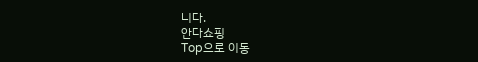니다.
안다쇼핑
Top으로 이동